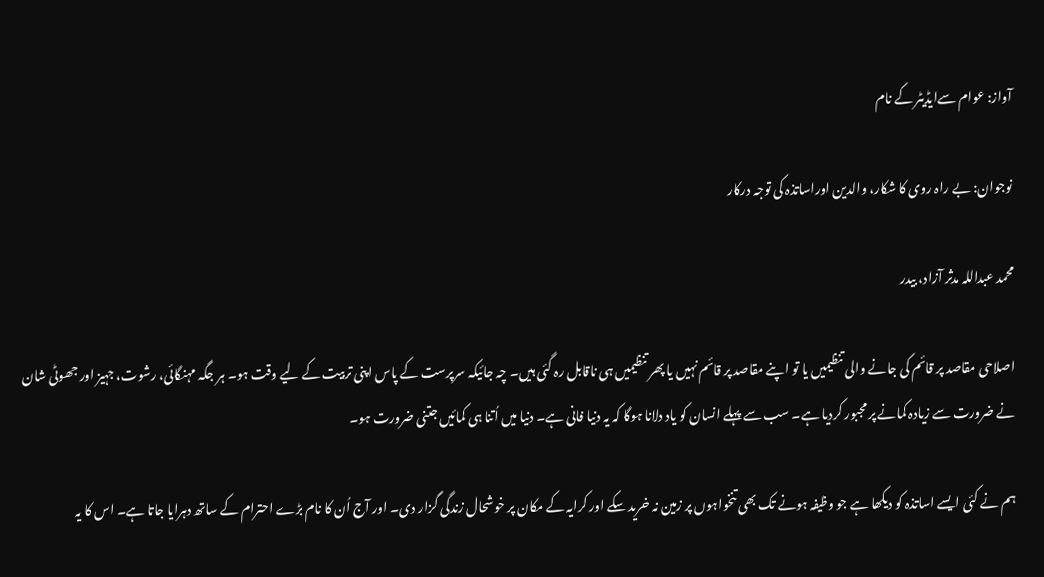آواز: عوام سےایڈیٹر کے نام

نوجوان: بے راہ روی کا شکار، والدین اوراساتذہ کی توجہ درکار

محمد عبداللہ مدثر آزاد، بیدر

اصلاحی مقاصد پر قائم کی جانے والی تنظیمیں یا تو اپنے مقاصد پر قائم نہیں یا پھر تنظیمیں ہی ناقابل رہ گئی ہیں۔ چہ جائیکہ سرپرست کے پاس اپنی تربیت کے لیے وقت ہو۔ ہر جگہ مہنگائی، رشوت، جہیز اور جھوٹی شان نے ضرورت سے زیادہ کمانے پر مجبور کردیا ہے۔ سب سے پہلے انسان کو یاد دلانا ہوگا کہ یہ دنیا فانی ہے۔ دنیا میں اُتنا ہی کمائیں جتنی ضرورت ہو۔

ہم نے کئی ایسے اساتذہ کو دیکھا ہے جو وظیفہ ہونے تک بھی تنخواہوں پر زمین نہ خرید سکے اور کرایہ کے مکان پر خوشحال زندگی گزار دی۔ اور آج اُن کا نام بڑے احترام کے ساتھ دہرایا جاتا ہے۔ اس کا یہ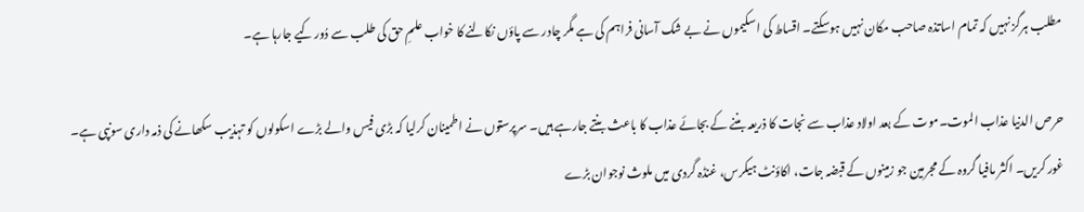مطلب ہرگز نہیں کہ تمام اساتذہ صاحب مکان نہیں ہوسکتے۔ اقساط کی اسکیموں نے بے شک آسانی فراہم کی ہے مگر چادر سے پاؤں نکالنے کا خواب علمِ حق کی طلب سے دُور کیے جارہا ہے۔

حرص الدنیا عذاب الموت۔موت کے بعد اولاد عذاب سے نجات کا ذریعہ بننے کے بجائے عذاب کا باعث بنتے جارہے ہیں۔ سرپرستوں نے اطمینان کرلیا کہ بڑی فیس والے بڑے اسکولوں کو تہذیب سکھانے کی ذمہ داری سونپی ہے۔ غور کریں۔ اکثر مافیا گروہ کے مجرمین جو زمینوں کے قبضہ جات، اکاؤنٹ ہیکرس، غنڈہ گردی میں ملوث نوجوان بڑے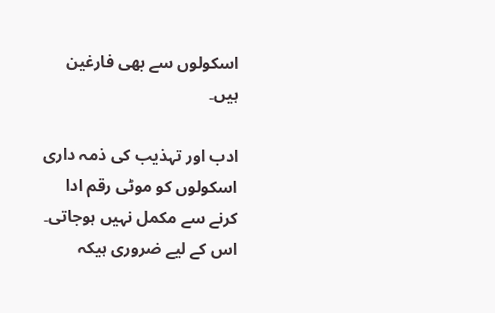اسکولوں سے بھی فارغین ہیں۔

ادب اور تہذیب کی ذمہ داری اسکولوں کو موٹی رقم ادا کرنے سے مکمل نہیں ہوجاتی۔ اس کے لیے ضروری ہیکہ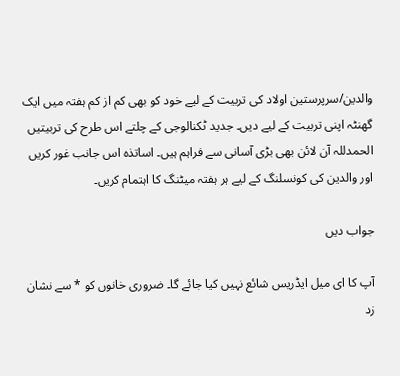والدین/سرپرستین اولاد کی تربیت کے لیے خود کو بھی کم از کم ہفتہ میں ایک گھنٹہ اپنی تربیت کے لیے دیں۔ جدید ٹکنالوجی کے چلتے اس طرح کی تربیتیں الحمدللہ آن لائن بھی بڑی آسانی سے فراہم ہیں۔ اساتذہ اس جانب غور کریں اور والدین کی کونسلنگ کے لیے ہر ہفتہ میٹنگ کا اہتمام کریں۔

جواب دیں

آپ کا ای میل ایڈریس شائع نہیں کیا جائے گا۔ ضروری خانوں کو * سے نشان زد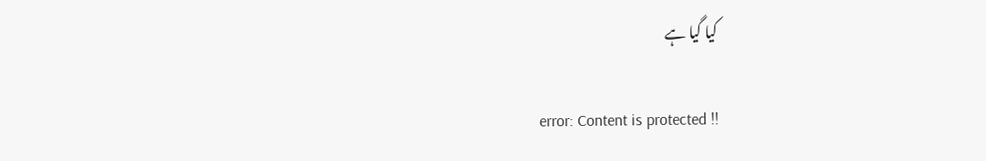کیا گیا ہے

error: Content is protected !!